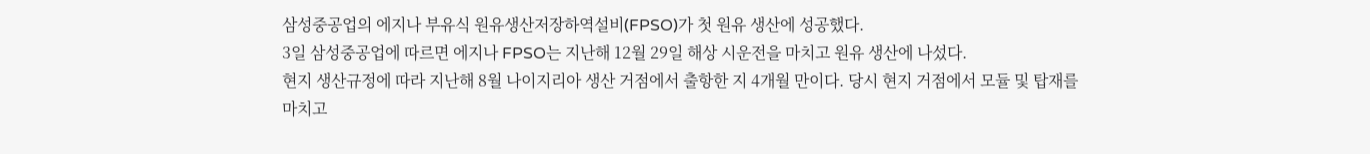삼성중공업의 에지나 부유식 원유생산저장하역설비(FPSO)가 첫 원유 생산에 성공했다.
3일 삼성중공업에 따르면 에지나 FPSO는 지난해 12월 29일 해상 시운전을 마치고 원유 생산에 나섰다.
현지 생산규정에 따라 지난해 8월 나이지리아 생산 거점에서 출항한 지 4개월 만이다. 당시 현지 거점에서 모듈 및 탑재를 마치고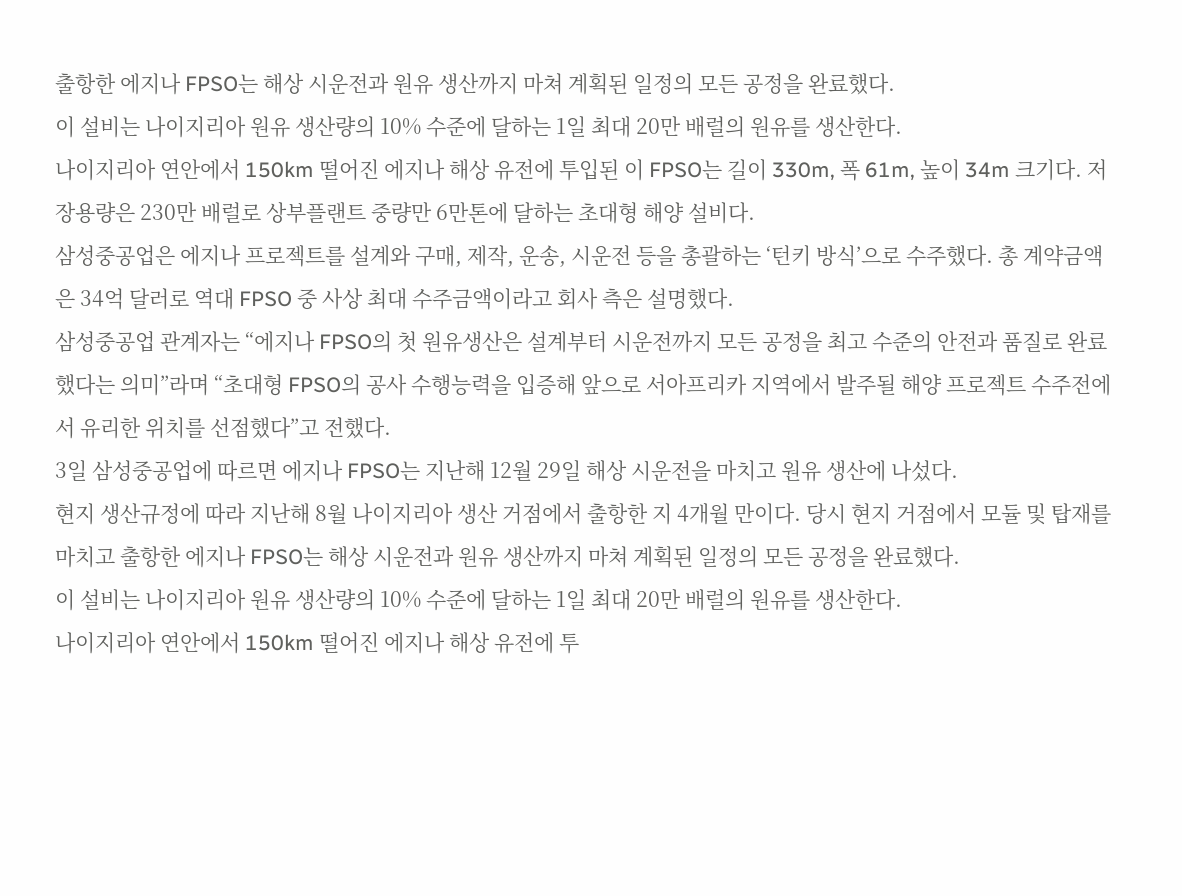출항한 에지나 FPSO는 해상 시운전과 원유 생산까지 마쳐 계획된 일정의 모든 공정을 완료했다.
이 설비는 나이지리아 원유 생산량의 10% 수준에 달하는 1일 최대 20만 배럴의 원유를 생산한다.
나이지리아 연안에서 150km 떨어진 에지나 해상 유전에 투입된 이 FPSO는 길이 330m, 폭 61m, 높이 34m 크기다. 저장용량은 230만 배럴로 상부플랜트 중량만 6만톤에 달하는 초대형 해양 설비다.
삼성중공업은 에지나 프로젝트를 설계와 구매, 제작, 운송, 시운전 등을 총괄하는 ‘턴키 방식’으로 수주했다. 총 계약금액은 34억 달러로 역대 FPSO 중 사상 최대 수주금액이라고 회사 측은 설명했다.
삼성중공업 관계자는 “에지나 FPSO의 첫 원유생산은 설계부터 시운전까지 모든 공정을 최고 수준의 안전과 품질로 완료했다는 의미”라며 “초대형 FPSO의 공사 수행능력을 입증해 앞으로 서아프리카 지역에서 발주될 해양 프로젝트 수주전에서 유리한 위치를 선점했다”고 전했다.
3일 삼성중공업에 따르면 에지나 FPSO는 지난해 12월 29일 해상 시운전을 마치고 원유 생산에 나섰다.
현지 생산규정에 따라 지난해 8월 나이지리아 생산 거점에서 출항한 지 4개월 만이다. 당시 현지 거점에서 모듈 및 탑재를 마치고 출항한 에지나 FPSO는 해상 시운전과 원유 생산까지 마쳐 계획된 일정의 모든 공정을 완료했다.
이 설비는 나이지리아 원유 생산량의 10% 수준에 달하는 1일 최대 20만 배럴의 원유를 생산한다.
나이지리아 연안에서 150km 떨어진 에지나 해상 유전에 투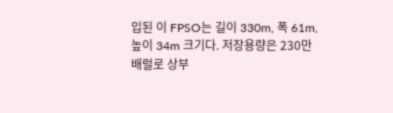입된 이 FPSO는 길이 330m, 폭 61m, 높이 34m 크기다. 저장용량은 230만 배럴로 상부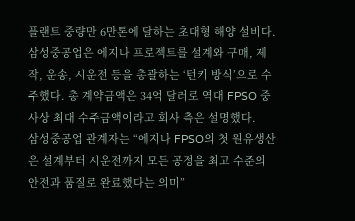플랜트 중량만 6만톤에 달하는 초대형 해양 설비다.
삼성중공업은 에지나 프로젝트를 설계와 구매, 제작, 운송, 시운전 등을 총괄하는 ‘턴키 방식’으로 수주했다. 총 계약금액은 34억 달러로 역대 FPSO 중 사상 최대 수주금액이라고 회사 측은 설명했다.
삼성중공업 관계자는 “에지나 FPSO의 첫 원유생산은 설계부터 시운전까지 모든 공정을 최고 수준의 안전과 품질로 완료했다는 의미”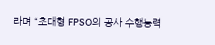라며 “초대형 FPSO의 공사 수행능력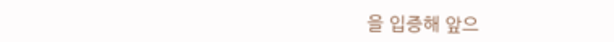을 입증해 앞으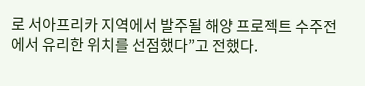로 서아프리카 지역에서 발주될 해양 프로젝트 수주전에서 유리한 위치를 선점했다”고 전했다.